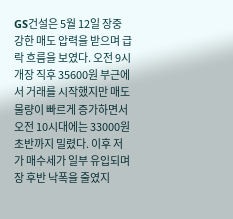GS건설은 5월 12일 장중 강한 매도 압력을 받으며 급락 흐름을 보였다. 오전 9시 개장 직후 35600원 부근에서 거래를 시작했지만 매도 물량이 빠르게 증가하면서 오전 10시대에는 33000원 초반까지 밀렸다. 이후 저가 매수세가 일부 유입되며 장 후반 낙폭을 줄였지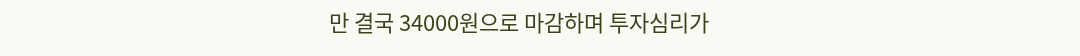만 결국 34000원으로 마감하며 투자심리가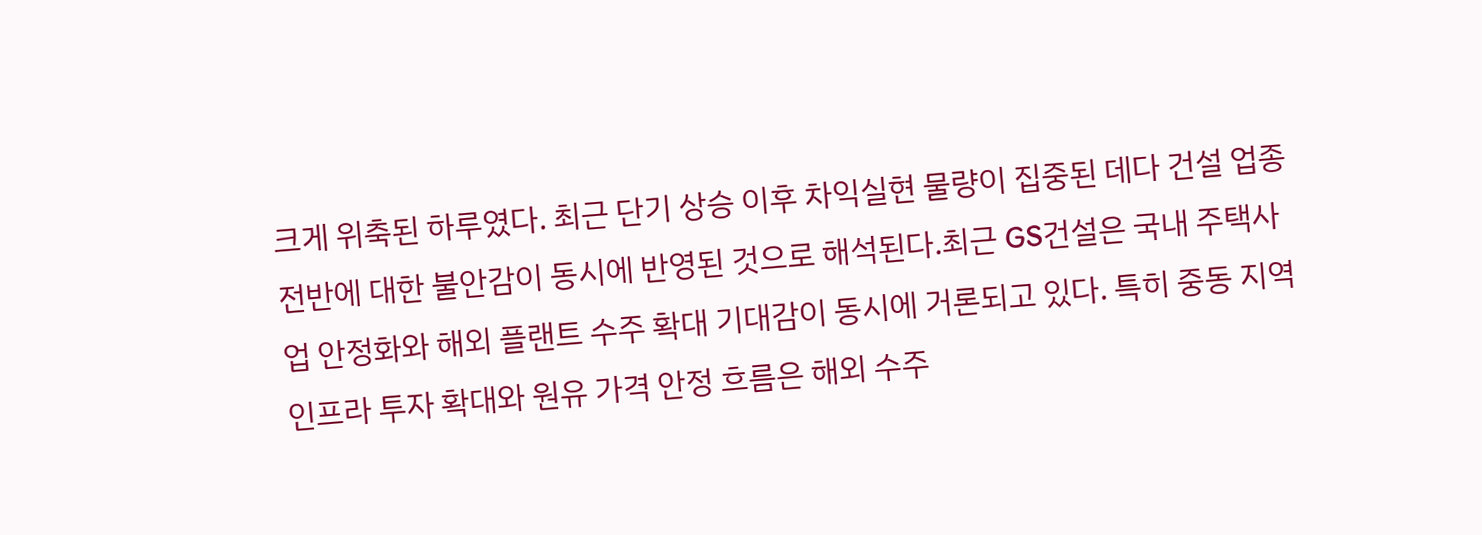크게 위축된 하루였다. 최근 단기 상승 이후 차익실현 물량이 집중된 데다 건설 업종 전반에 대한 불안감이 동시에 반영된 것으로 해석된다.최근 GS건설은 국내 주택사업 안정화와 해외 플랜트 수주 확대 기대감이 동시에 거론되고 있다. 특히 중동 지역 인프라 투자 확대와 원유 가격 안정 흐름은 해외 수주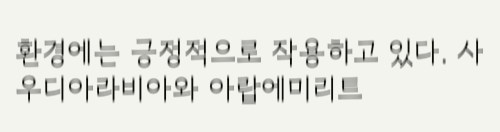환경에는 긍정적으로 작용하고 있다. 사우디아라비아와 아랍에미리트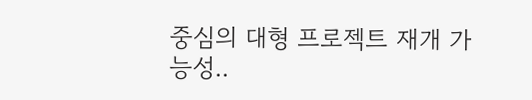중심의 대형 프로젝트 재개 가능성..